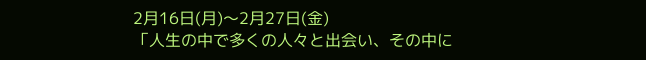2月16日(月)〜2月27日(金)
「人生の中で多くの人々と出会い、その中に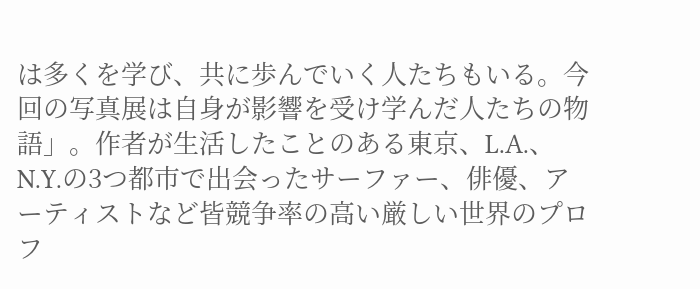は多くを学び、共に歩んでいく人たちもいる。今回の写真展は自身が影響を受け学んだ人たちの物語」。作者が生活したことのある東京、L.A.、N.Y.の3つ都市で出会ったサーファー、俳優、アーティストなど皆競争率の高い厳しい世界のプロフ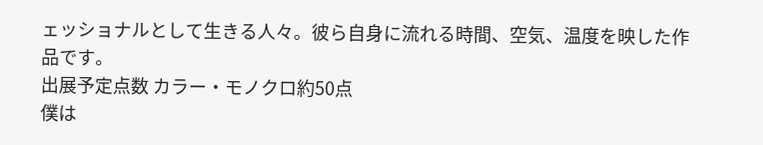ェッショナルとして生きる人々。彼ら自身に流れる時間、空気、温度を映した作品です。
出展予定点数 カラー・モノクロ約50点
僕は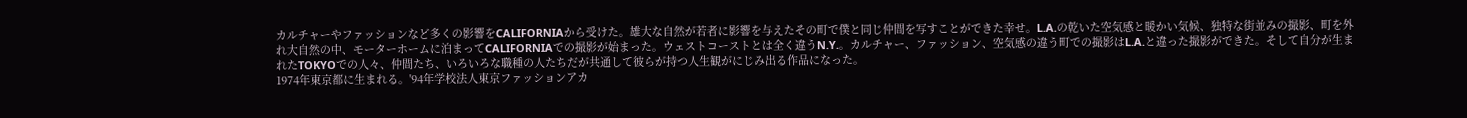カルチャーやファッションなど多くの影響をCALIFORNIAから受けた。雄大な自然が若者に影響を与えたその町で僕と同じ仲間を写すことができた幸せ。L.A.の乾いた空気感と暖かい気候、独特な街並みの撮影、町を外れ大自然の中、モーターホームに泊まってCALIFORNIAでの撮影が始まった。ウェストコーストとは全く違うN.Y.。カルチャー、ファッション、空気感の違う町での撮影はL.A.と違った撮影ができた。そして自分が生まれたTOKYOでの人々、仲間たち、いろいろな職種の人たちだが共通して彼らが持つ人生観がにじみ出る作品になった。
1974年東京都に生まれる。'94年学校法人東京ファッションアカ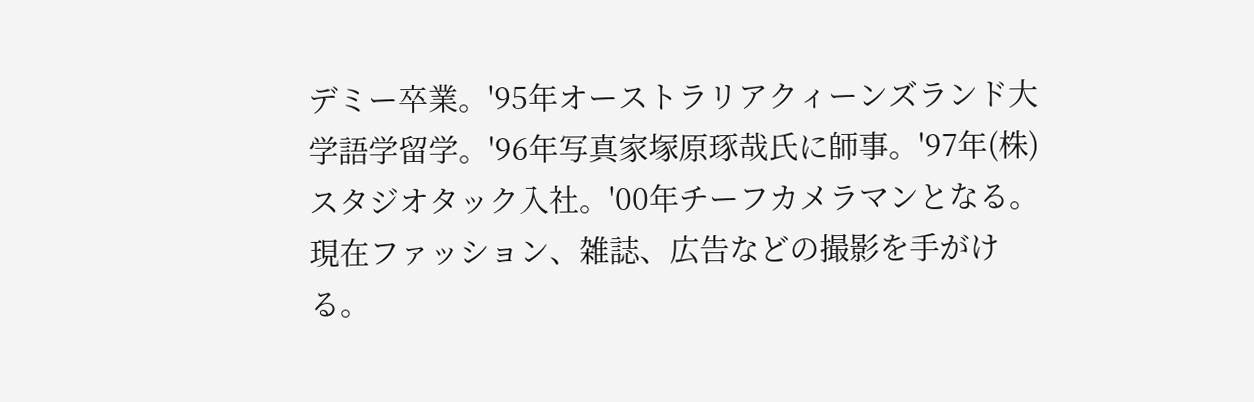デミー卒業。'95年オーストラリアクィーンズランド大学語学留学。'96年写真家塚原琢哉氏に師事。'97年(株)スタジオタック入社。'00年チーフカメラマンとなる。現在ファッション、雑誌、広告などの撮影を手がける。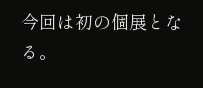今回は初の個展となる。